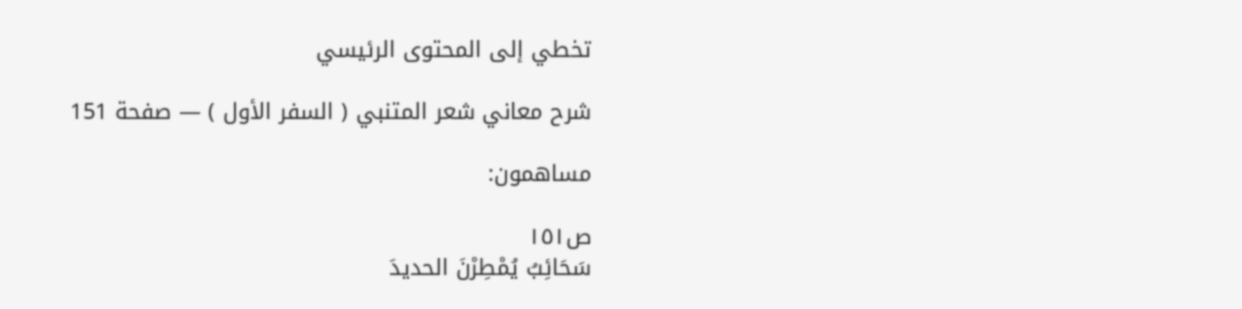تخطي إلى المحتوى الرئيسي

شرح معاني شعر المتنبي ( السفر الأول ) — صفحة 151

مساهمون:

ص١٥١
سَحَائِبُ يُمْطِرْنَ الحديدَ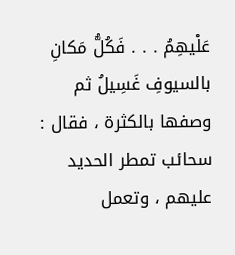عَلْيهِمُ . . . فَكُلُّ مَكانِ بالسيوفِ غَسِيلُ ثم وصفها بالكثرة ، فقال : سحائب تمطر الحديد عليهم ، وتعمل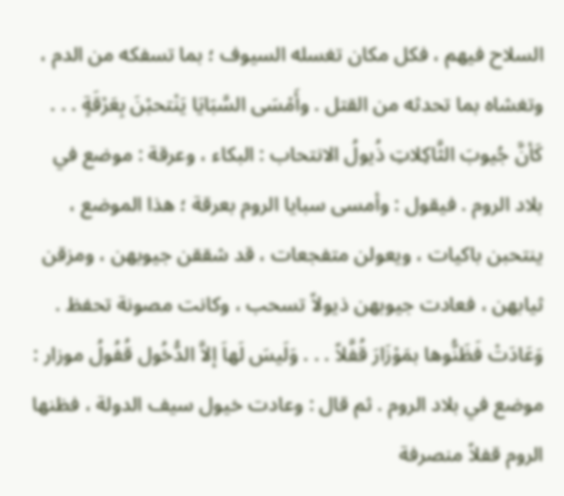السلاح فيهم ، فكل مكان تغسله السيوف ؛ بما تسفكه من الدم ، وتغشاه بما تحدثه من القتل . وأَمْسَى السَّبَايَا يَنْتحبْنَ بِعَرْقَةٍ . . . كَأنَّ جُيوبَ الثَّاكِلاتِ ذُيولُ الانتحاب : البكاء ، وعرقة : موضع في بلاد الروم . فيقول : وأمسى سبايا الروم بعرقة ؛ هذا الموضع ، ينتحبن باكيات ، ويعولن متفجعات ، قد شققن جيوبهن ، ومزقن ثيابهن ، فعادت جيوبهن ذيولاً تسحب ، وكانت مصونة تحفظ . وَعَادَتْ فَظَنُّوها بمَوْزَارَ قُفَّلاً . . . وَلَيسَ لَهاَ إلاَّ الدُّخُول قُفُولُ موزار : موضع في بلاد الروم . ثم قال : وعادت خيول سيف الدولة ، فظنها الروم قفلاً منصرفة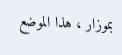بموزار ، هذا الموضع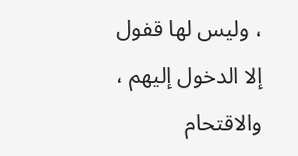، وليس لها قفول إلا الدخول إليهم ، والاقتحام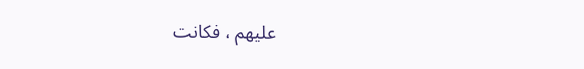عليهم ، فكانت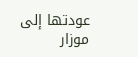عودتها إلى موزار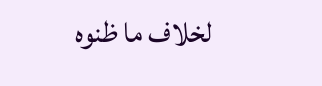لخلاف ما ظنوه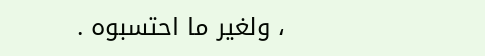، ولغير ما احتسبوه .